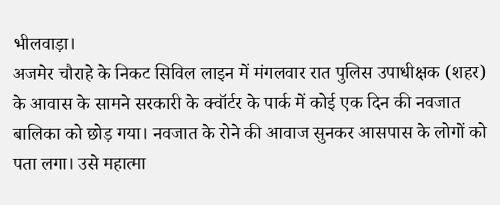भीलवाड़ा।
अजमेर चौराहे के निकट सिविल लाइन में मंगलवार रात पुलिस उपाधीक्षक (शहर) के आवास के सामने सरकारी के क्वॉर्टर के पार्क में कोई एक दिन की नवजात बालिका को छोड़ गया। नवजात के रोने की आवाज सुनकर आसपास के लोगों को पता लगा। उसे महात्मा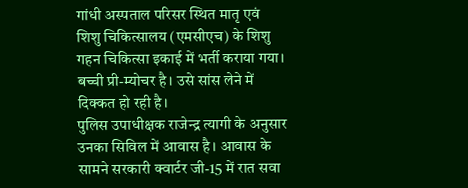गांधी अस्पताल परिसर स्थित मातृ एवं शिशु चिकित्सालय (एमसीएच) के शिशु गहन चिकित्सा इकाई में भर्ती कराया गया। बच्ची प्री-म्योचर है। उसे सांस लेने में दिक्कत हो रही है।
पुलिस उपाधीक्षक राजेन्द्र त्यागी के अनुसार उनका सिविल में आवास है। आवास के सामने सरकारी क्वार्टर जी-15 में रात सवा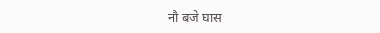नौ बजे घास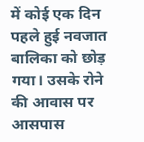में कोई एक दिन पहले हुई नवजात बालिका को छोड़ गया। उसके रोने की आवास पर आसपास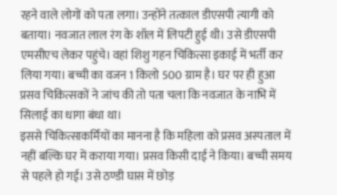रहने वाले लोगों को पता लगा। उन्होंने तत्काल डीएसपी त्यागी को बताया। नवजात लाल रंग के शॉल में लिपटी हुई थी। उसे डीएसपी एमसीएच लेकर पहुंचे। वहां शिशु गहन चिकित्सा इकाई में भर्ती कर लिया गया। बच्ची का वजन 1 किलो 500 ग्राम है। घर पर ही हुआ प्रसव चिकित्सकों ने जांच की तो पता चला कि नवजात के नाभि में सिलाई का धागा बंधा था।
इससे चिकित्साकर्मियों का मानना है कि महिला को प्रसव अस्पताल में नहीं बल्कि घर में कराया गया। प्रसव किसी दाई ने किया। बच्ची समय से पहले हो गई। उसे ठण्डी घास में छोड़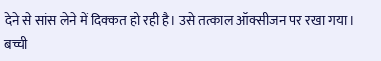देने से सांस लेने में दिक्कत हो रही है। उसे तत्काल ऑक्सीजन पर रखा गया। बच्ची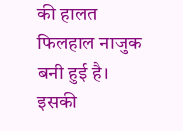की हालत फिलहाल नाजुक बनी हुई है। इसकी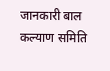जानकारी बाल कल्याण समिति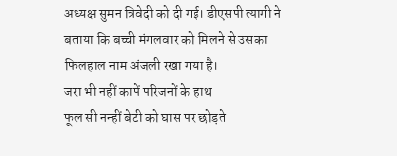अध्यक्ष सुमन त्रिवेदी को दी गई। डीएसपी त्यागी ने बताया कि बच्ची मंगलवार को मिलने से उसका फिलहाल नाम अंजली रखा गया है।
जरा भी नहीं कापें परिजनों के हाथ
फूल सी नन्हीं बेटी को घास पर छोड़ते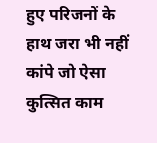हुए परिजनों के हाथ जरा भी नहीं कांपे जो ऐसा कुत्सित काम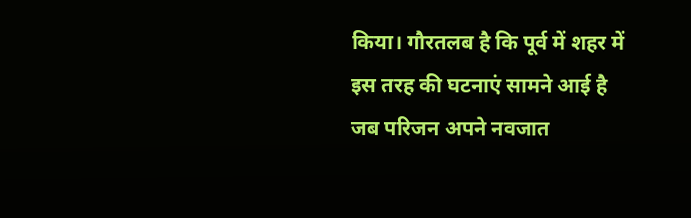किया। गौरतलब है कि पूर्व में शहर में इस तरह की घटनाएं सामने आई है जब परिजन अपने नवजात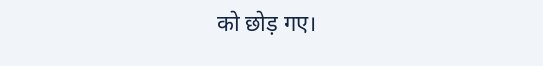को छोड़ गए।